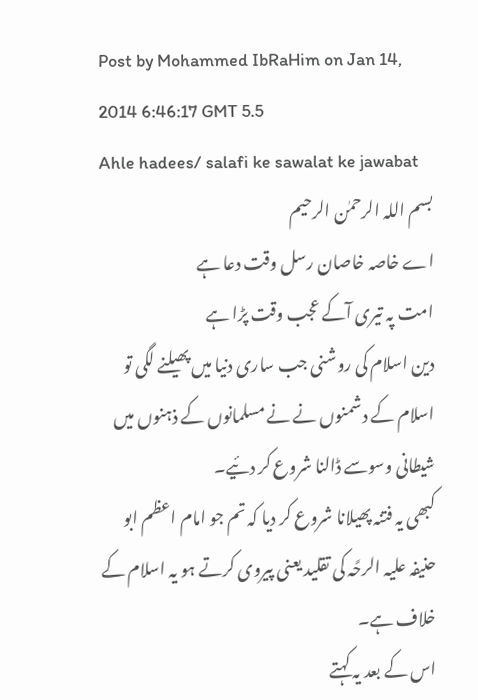Post by Mohammed IbRaHim on Jan 14, 2014 6:46:17 GMT 5.5
Ahle hadees/ salafi ke sawalat ke jawabat
بسم اللہ الرحمٰن الرحیم
اے خاصہ خاصان رسل وقت دعا ہے
امت پہ تیری آکے عجب وقت پڑا ہے
دین اسلام کی روشنی جب ساری دنیا میں پھیلنے لگی تو اسلام کے دشمنوں نے نے مسلمانوں کے ذہنوں میں شیطانی وسوسے ڈالنا شروع کر دئیے۔
کبھی یہ فتنہ پھیلانا شروع کر دیا کہ تم جو امام اعظم ابو حنیفہ علیہ الرحًہ کی تقلید یعنی پیروی کرتے ہو یہ اسلام کے خلاف ہے۔
اس کے بعد یہ کہتے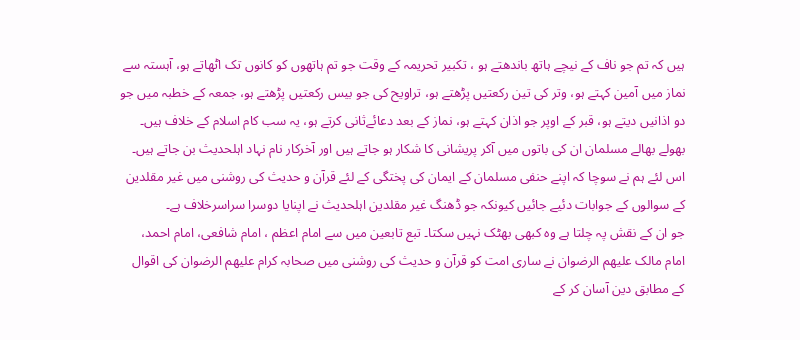ہیں کہ تم جو ناف کے نیچے ہاتھ باندھتے ہو ، تکبیر تحریمہ کے وقت جو تم ہاتھوں کو کانوں تک اٹھاتے ہو، آہستہ سے نماز میں آمین کہتے ہو، وتر کی تین رکعتیں پڑھتے ہو، تراویح کی جو بیس رکعتیں پڑھتے ہو، جمعہ کے خطبہ میں جو دو اذانیں دیتے ہو، قبر کے اوپر جو اذان کہتے ہو، نماز کے بعد دعائےثانی کرتے ہو، یہ سب کام اسلام کے خلاف ہیں۔
بھولے بھالے مسلمان ان کی باتوں میں آکر پریشانی کا شکار ہو جاتے ہیں اور آخرکار نام نہاد اہلحدیث بن جاتے ہیں۔
اس لئے ہم نے سوچا کہ اپنے حنفی مسلمان کے ایمان کی پختگی کے لئے قرآن و حدیث کی روشنی میں غیر مقلدین کے سوالوں کے جوابات دئیے جائیں کیونکہ جو ڈھنگ غیر مقلدین اہلحدیث نے اپنایا دوسرا سراسرخلاف ہے۔
جو ان کے نقش پہ چلتا ہے وہ کبھی بھٹک نہیں سکتا۔ تبع تابعین میں سے امام اعظم ، امام شافعی، امام احمد، امام مالک علیھم الرضوان نے ساری امت کو قرآن و حدیث کی روشنی میں صحابہ کرام علیھم الرضوان کی اقوال کے مطابق دین آسان کر کے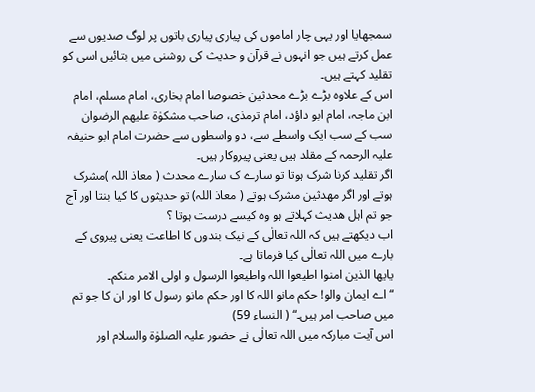سمجھایا اور یہی چار اماموں کی پیاری پیاری باتوں پر لوگ صدیوں سے عمل کرتے ہیں جو انہوں نے قرآن و حدیث کی روشنی میں بتائیں اسی کو تقلید کہتے ہیں۔
اس کے علاوہ بڑے بڑے محدثین خصوصا امام بخاری، امام مسلم، امام ابن ماجہ، امام ابو داؤد، امام ترمذی، صاحب مشکوٰۃ علیھم الرضوان سب کے سب ایک واسطے سے، دو واسطوں سے حضرت امام ابو حنیفہ علیہ الرحمہ کے مقلد ہیں یعنی پیروکار ہیں۔
اگر تقلید کرنا شرک ہوتا تو سارے ک سارے محدث ( معاذ اللہ )مشرک ہوتے اور اگر مھدثین مشرک ہوتے ( معاذ اللہ) تو حدیثوں کا کیا بنتا اور آج جو تم اہل ھدیث کہلاتے ہو وہ کیسے درست ہوتا ؟
اب دیکھتے ہیں کہ اللہ تعالٰی کے نیک بندوں کا اطاعت یعنی پیروی کے بارے میں اللہ تعالٰی کیا فرماتا ہے۔
یایھا الذین امنوا اطیعوا اللہ واطیعوا الرسول و اولی الامر منکم۔
“ اے ایمان والو! حکم مانو اللہ کا اور حکم مانو رسول کا اور ان کا جو تم میں صاحب امر ہیں۔“ ( النساء 59)
اس آیت مبارکہ میں اللہ تعالٰی نے حضور علیہ الصلوٰۃ والسلام اور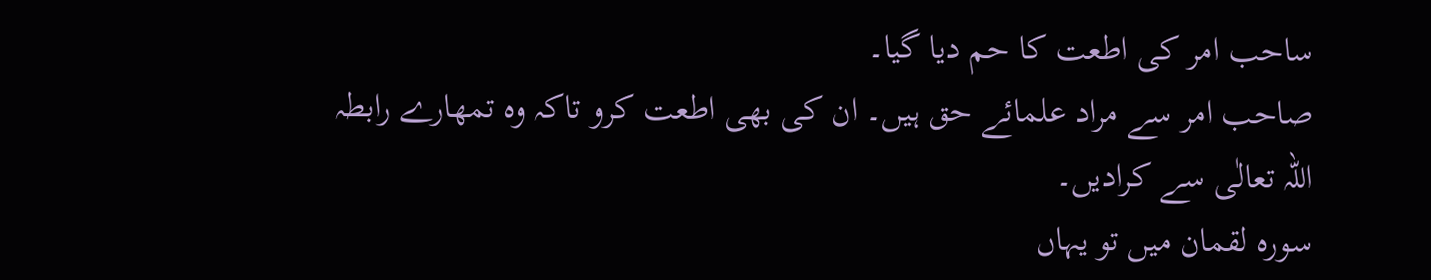ساحب امر کی اطعت کا حم دیا گیا۔
صاحب امر سے مراد علمائے حق ہیں۔ ان کی بھی اطعت کرو تاکہ وہ تمھارے رابطہ اللہ تعالٰی سے کرادیں۔
سورہ لقمان میں تو یہاں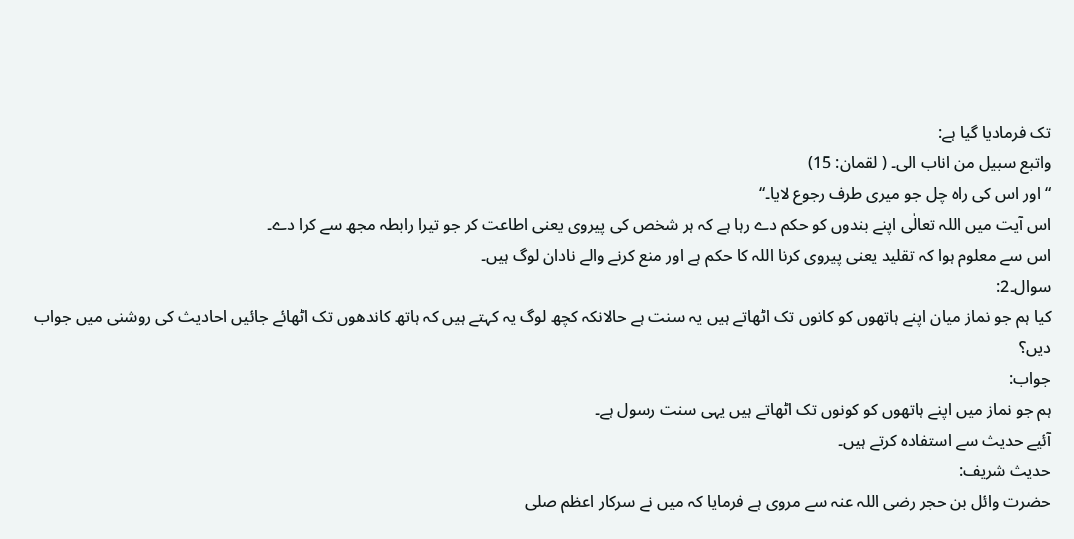تک فرمادیا گیا ہے:
واتبع سبیل من اناب الی۔ ( لقمان: 15)
“ اور اس کی راہ چل جو میری طرف رجوع لایا۔“
اس آیت میں اللہ تعالٰی اپنے بندوں کو حکم دے رہا ہے کہ ہر شخص کی پیروی یعنی اطاعت کر جو تیرا رابطہ مجھ سے کرا دے۔
اس سے معلوم ہوا کہ تقلید یعنی پیروی کرنا اللہ کا حکم ہے اور منع کرنے والے نادان لوگ ہیں۔
سوال۔2:
کیا ہم جو نماز میان اپنے ہاتھوں کو کانوں تک اٹھاتے ہیں یہ سنت ہے حالانکہ کچھ لوگ یہ کہتے ہیں کہ ہاتھ کاندھوں تک اٹھائے جائیں احادیث کی روشنی میں جواب دیں؟
جواب:
ہم جو نماز میں اپنے ہاتھوں کو کونوں تک اٹھاتے ہیں یہی سنت رسول ہے۔
آئیے حدیث سے استفادہ کرتے ہیں۔
حدیث شریف:
حضرت وائل بن حجر رضی اللہ عنہ سے مروی ہے فرمایا کہ میں نے سرکار اعظم صلی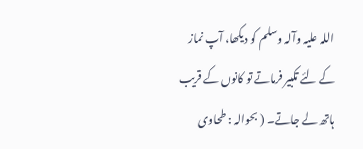اللہ علیہ وآلہ وسلم کو دیکھا، آپ نماز کے لئے تکبیر فرماتے تو کانوں کے قریب ہاتھ لے جاتے۔ ( بحوالہ : طحاوی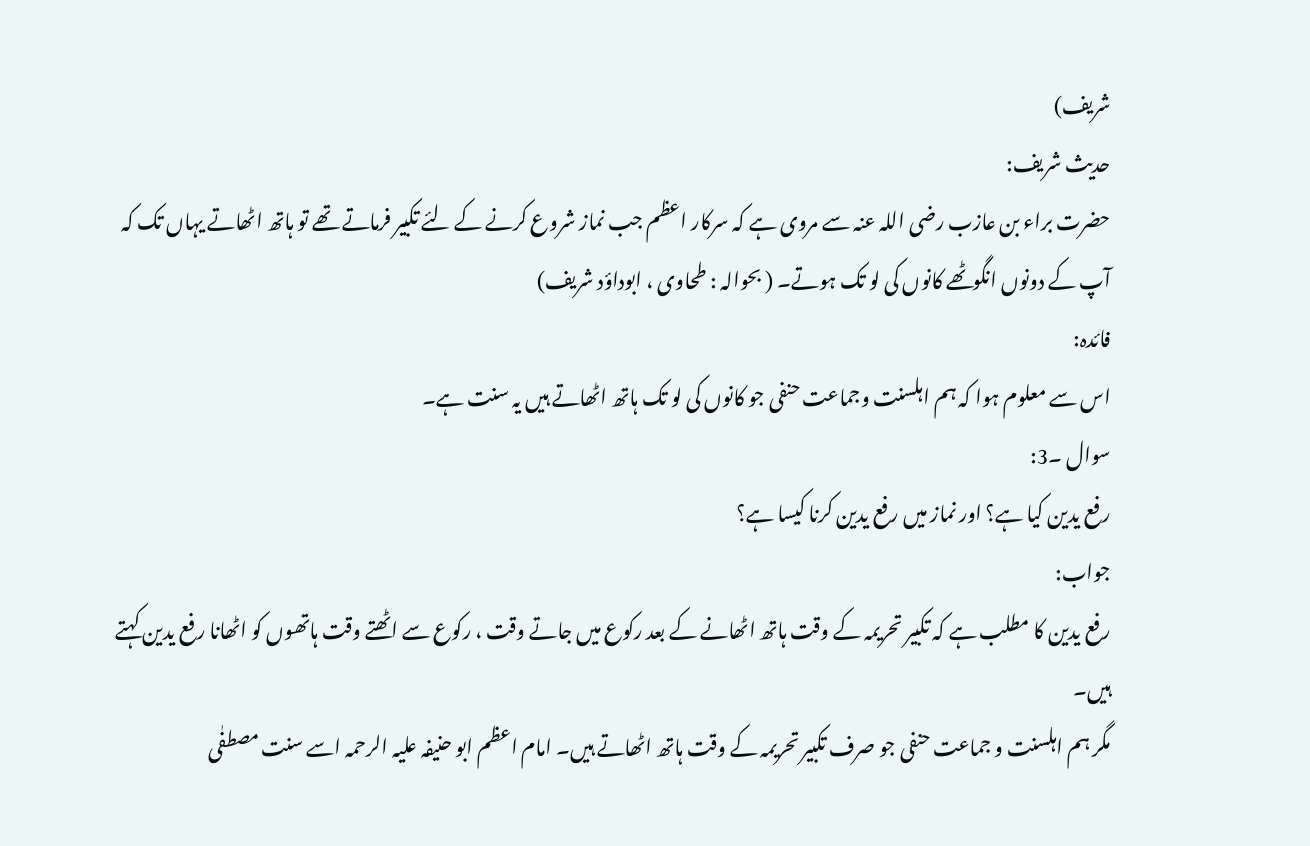شریف)
حدیث شریف:
حضرت براء بن عازب رضی اللہ عنہ سے مروی ہے کہ سرکار اعظم جب نماز شروع کرنے کے لئے تکبیر فرماتے تھے تو ہاتھ اٹھاتے یہاں تک کہ آپ کے دونوں انگوٹھے کانوں کی لو تک ہوتے۔ ( بحوالہ : طحاوی ، ابوداؤد شریف)
فائدہ:
اس سے معلوم ہوا کہ ہم اہلسنت وجماعت حنفی جو کانوں کی لو تک ہاتھ اٹھاتے ہیں یہ سنت ہے۔
سوال ۔3:
رفع یدین کیا ہے؟ اور نماز میں رفع یدین کرنا کیسا ہے؟
جواب:
رفع یدین کا مطلب ہے کہ تکبیر تحریمہ کے وقت ہاتھ اٹھانے کے بعد رکوع میں جاتے وقت ، رکوع سے اٹھتے وقت ہاتھوں کو اٹھانا رفع یدین کہتے ہیں۔
مگر ہم اہلسنت و جماعت حنفی جو صرف تکبیر تحریمہ کے وقت ہاتھ اٹھاتے ہیں۔ امام اعظم ابو حنیفہ علیہ الرحمہ اسے سنت مصطفٰی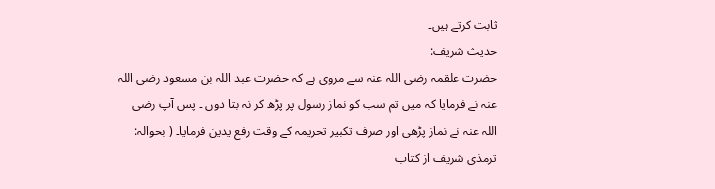ثابت کرتے ہیں۔
حدیث شریف:
حضرت علقمہ رضی اللہ عنہ سے مروی ہے کہ حضرت عبد اللہ بن مسعود رضی اللہ عنہ نے فرمایا کہ میں تم سب کو نماز رسول پر پڑھ کر نہ بتا دوں ۔ پس آپ رضی اللہ عنہ نے نماز پڑھی اور صرف تکبیر تحریمہ کے وقت رفع یدین فرمایا۔ ( بحوالہ: ترمذی شریف از کتاب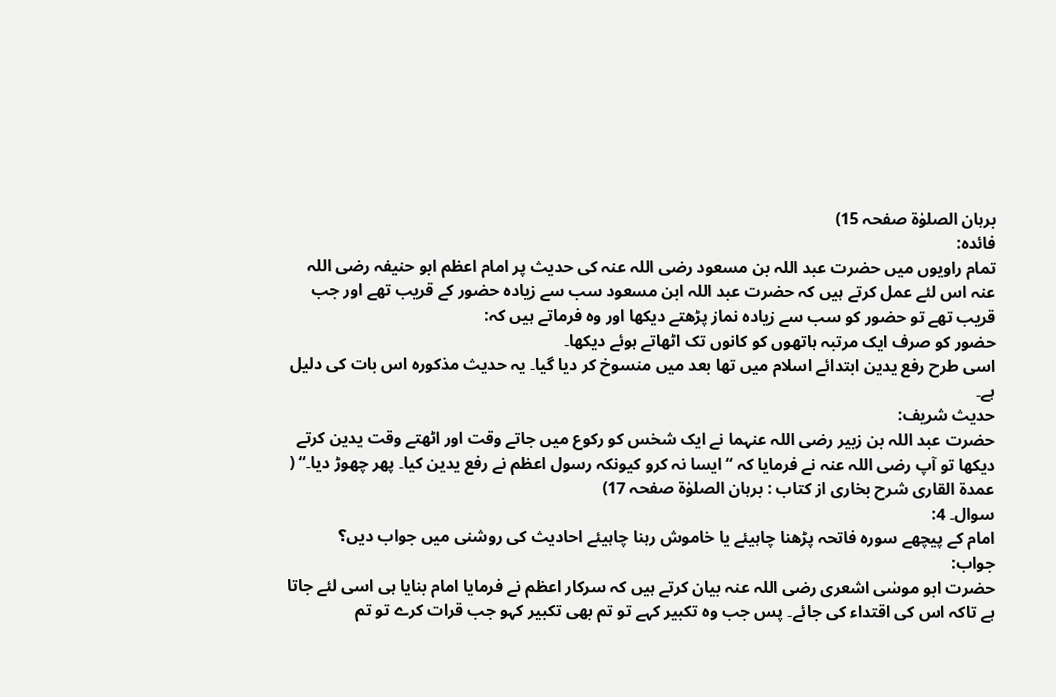برہان الصلوٰۃ صفحہ 15)
فائدہ:
تمام راویوں میں حضرت عبد اللہ بن مسعود رضی اللہ عنہ کی حدیث پر امام اعظم ابو حنیفہ رضی اللہ عنہ اس لئے عمل کرتے ہیں کہ حضرت عبد اللہ ابن مسعود سب سے زیادہ حضور کے قریب تھے اور جب قریب تھے تو حضور کو سب سے زیادہ نماز پڑھتے دیکھا اور وہ فرماتے ہیں کہ:
حضور کو صرف ایک مرتبہ ہاتھوں کو کانوں تک اٹھاتے ہوئے دیکھا۔
اسی طرح رفع یدین ابتدائے اسلام میں تھا بعد میں منسوخ کر دیا گیا۔ یہ حدیث مذکورہ اس بات کی دلیل ہے۔
حدیث شریف:
حضرت عبد اللہ بن زبیر رضی اللہ عنہما نے ایک شخس کو رکوع میں جاتے وقت اور اٹھتے وقت یدین کرتے دیکھا تو آپ رضی اللہ عنہ نے فرمایا کہ “ ایسا نہ کرو کیونکہ رسول اعظم نے رفع یدین کیا۔ پھر چھوڑ دیا۔“ ( عمدۃ القاری شرح بخاری از کتاب : برہان الصلوٰۃ صفحہ 17)
سوال۔ 4:
امام کے پیچھے سورہ فاتحہ پڑھنا چاہیئے یا خاموش رہنا چاہیئے احادیث کی روشنی میں جواب دیں؟
جواب:
حضرت ابو موسٰی اشعری رضی اللہ عنہ بیان کرتے ہیں کہ سرکار اعظم نے فرمایا امام بنایا ہی اسی لئے جاتا ہے تاکہ اس کی اقتداء کی جائے۔ پس جب وہ تکبیر کہے تو تم بھی تکبیر کہو جب قرات کرے تو تم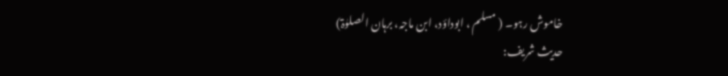خاموش رہو۔ ( مسلم ، ابوداؤد، ابن ماجہ، برہان الصلوٰۃ)
حدیث شریف: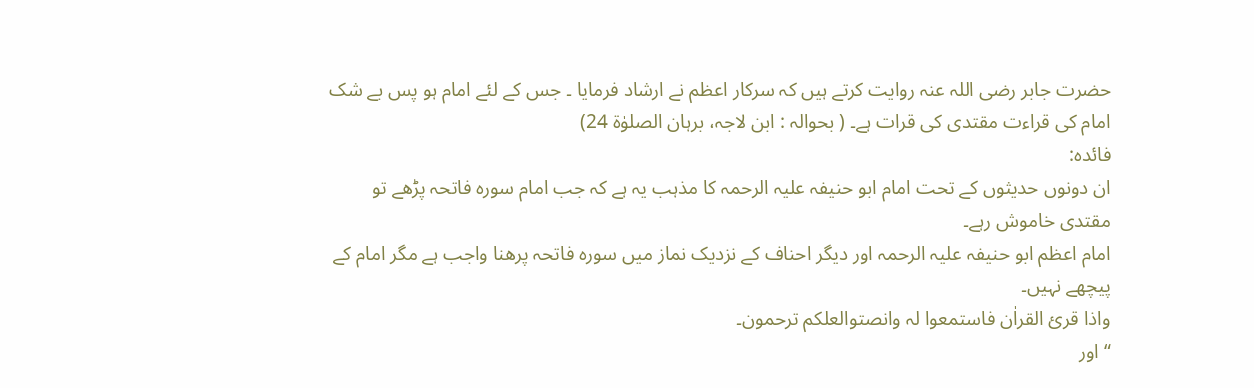حضرت جابر رضی اللہ عنہ روایت کرتے ہیں کہ سرکار اعظم نے ارشاد فرمایا ۔ جس کے لئے امام ہو پس بے شک امام کی قراءت مقتدی کی قرات ہے۔ ( بحوالہ : ابن لاجہ، برہان الصلوٰۃ 24)
فائدہ:
ان دونوں حدیثوں کے تحت امام ابو حنیفہ علیہ الرحمہ کا مذہب یہ ہے کہ جب امام سورہ فاتحہ پڑھے تو مقتدی خاموش رہے۔
امام اعظم ابو حنیفہ علیہ الرحمہ اور دیگر احناف کے نزدیک نماز میں سورہ فاتحہ پرھنا واجب ہے مگر امام کے پیچھے نہیں۔
واذا قرئ القراٰن فاستمعوا لہ وانصتوالعلکم ترحمون۔
“ اور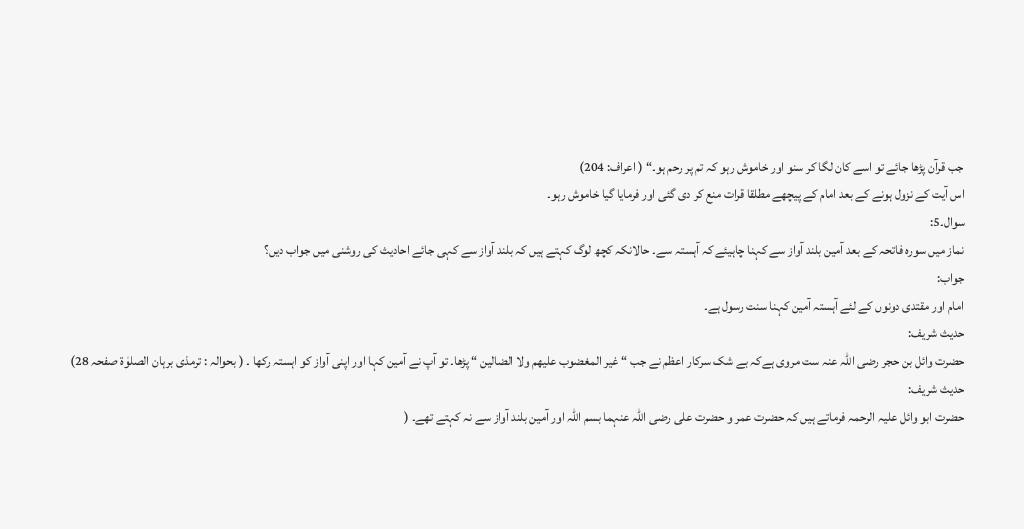جب قرآن پڑھا جائے تو اسے کان لگا کر سنو اور خاموش رہو کہ تم پر رحم ہو۔“ ( اعراف: 204)
اس آیت کے نزول ہونے کے بعد امام کے پیچھے مطلقا قرات منع کر دی گئی اور فرمایا گیا خاموش رہو۔
سوال۔5:
نماز میں سورہ فاتحہ کے بعد آمین بلند آواز سے کہنا چاہیئے کہ آہستہ سے۔ حالانکہ کچھ لوگ کہتے ہیں کہ بلند آواز سے کہی جائے احادیث کی روشنی میں جواب دیں؟
جواب:
امام اور مقتدی دونوں کے لئے آہستہ آمین کہنا سنت رسول ہے۔
حدیث شریف:
حضرت وائل بن حجر رضی اللہ عنہ ست مروی ہےکہ بے شک سرکار اعظم نے جب “ غیر المغضوب علیھم ولا الضالین “ پڑھا۔ تو آپ نے آمین کہا اور اپنی آواز کو اہستہ رکھا ۔ ( بحوالہ : ترمذی برہان الصلوٰۃ صفحہ 28)
حدیث شریف:
حضرت ابو وائل علیہ الرحمہ فرماتے ہیں کہ حضرت عمر و حضرت علی رضی اللہ عنہما بسم اللہ اور آمین بلند آواز سے نہ کہتے تھے۔ (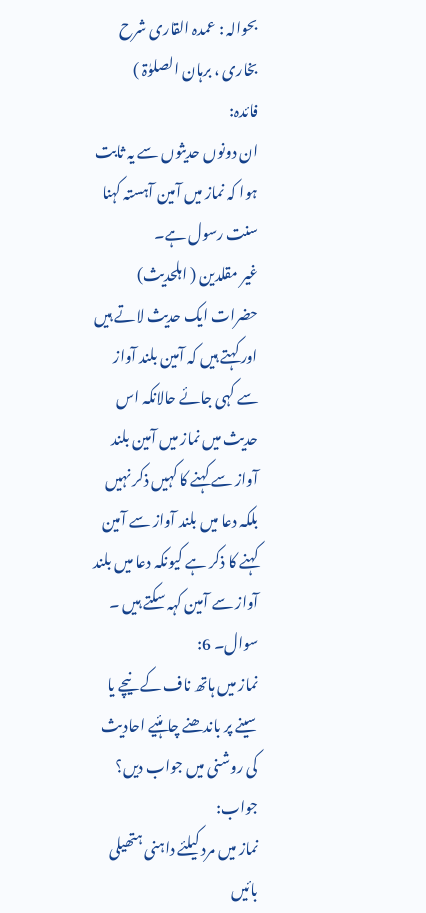بحوالہ : عمدہ القاری شرح بخاری ، برہان الصلوٰۃ )
فائدہ:
ان دونوں حدیثوں سے یہ ثابت ہوا کہ نماز میں آمین آہستہ کہنا سنت رسول ہے۔
غیر مقلدین ( اہلحدیث) حضرات ایک حدیث لاتے ہیں اور کہتے ہیں کہ آمین بلند آواز سے کہی جائے حالانکہ اس حدیث میں نماز میں آمین بلند آواز سے کہنے کا کہیں ذکر نہیں بلکہ دعا میں بلند آواز سے آمین کہنے کا ذکر ہے کیونکہ دعا میں بلند آواز سے آمین کہہ سکتے ہیں ۔
سوال۔ 6:
نماز میں ہاتھ ناف کے نیچے یا سینے پر باندھنے چاہئیے احادیث کی روشنی میں جواب دیں؟
جواب:
نماز میں مرد کیلئے داہنی ہتھیلی بائیں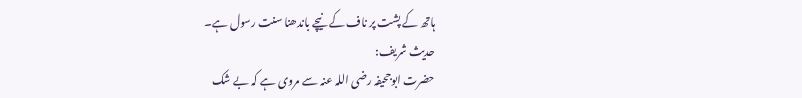ہاتھ کے پشت پر ناف کے نیچے باندھنا سنت رسول ہے۔
حدیث شریف:
حضرت ابوجحیفہ رضی اللہ عنہ سے مروی ہے کہ بے شک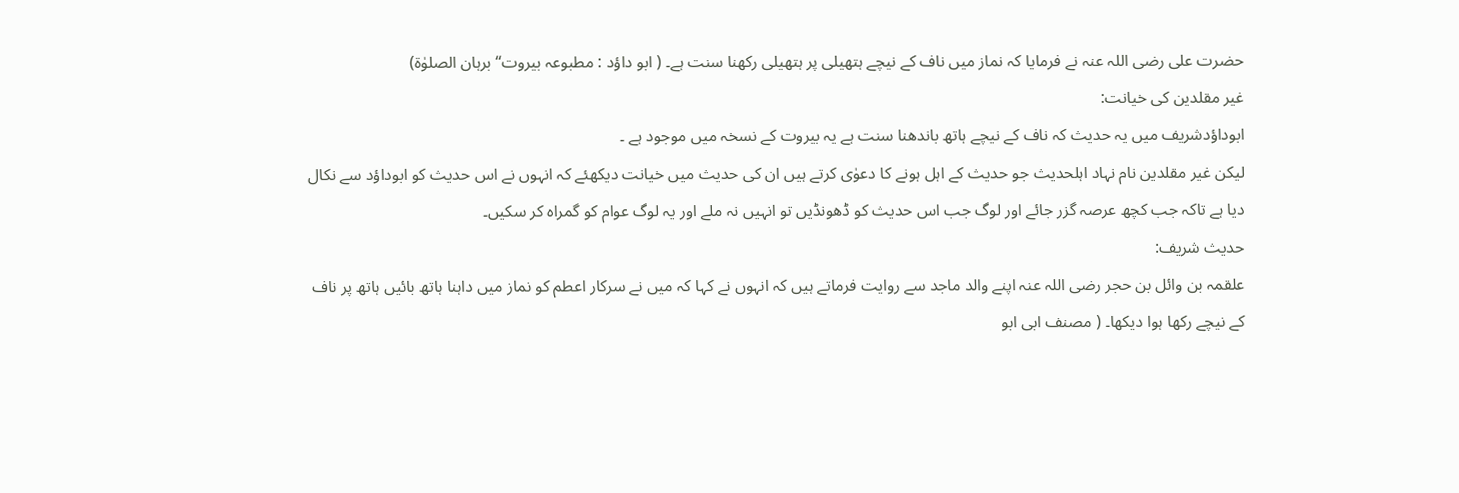حضرت علی رضی اللہ عنہ نے فرمایا کہ نماز میں ناف کے نیچے ہتھیلی پر ہتھیلی رکھنا سنت ہے۔ ( ابو داؤد : مطبوعہ بیروت“ برہان الصلوٰۃ)
غیر مقلدین کی خیانت:
ابوداؤدشریف میں یہ حدیث کہ ناف کے نیچے ہاتھ باندھنا سنت ہے یہ بیروت کے نسخہ میں موجود ہے ۔
لیکن غیر مقلدین نام نہاد اہلحدیث جو حدیث کے اہل ہونے کا دعوٰی کرتے ہیں ان کی حدیث میں خیانت دیکھئے کہ انہوں نے اس حدیث کو ابوداؤد سے نکال دیا ہے تاکہ جب کچھ عرصہ گزر جائے اور لوگ جب اس حدیث کو ڈھونڈیں تو انہیں نہ ملے اور یہ لوگ عوام کو گمراہ کر سکیں۔
حدیث شریف:
علقمہ بن وائل بن حجر رضی اللہ عنہ اپنے والد ماجد سے روایت فرماتے ہیں کہ انہوں نے کہا کہ میں نے سرکار اعطم کو نماز میں داہنا ہاتھ بائیں ہاتھ پر ناف کے نیچے رکھا ہوا دیکھا۔ ( مصنف ابی ابو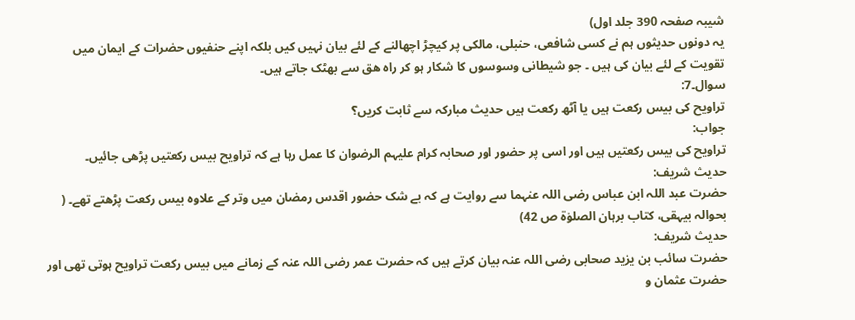شیبہ صفحہ 390 جلد اول)
یہ دونوں حدیثوں ہم نے کسی شافعی، حنبلی، مالکی پر کیچڑ اچھالنے کے لئے بیان نہیں کیں بلکہ اپنے حنفیوں حضرات کے ایمان میں تقویت کے لئے بیان کی ہیں ۔ جو شیطانی وسوسوں کا شکار ہو کر راہ ھق سے بھٹک جاتے ہیں۔
سوال۔7:
تراویح کی بیس رکعت ہیں یا آٹھ رکعت ہیں حدیث مبارکہ سے ثابت کریں؟
جواب:
تراویح کی بیس رکعتیں ہیں اور اسی پر حضور اور صحابہ کرام علیہم الرضوان کا عمل رہا ہے کہ تراویح بیس رکعتیں پڑھی جائیں۔
حدیث شریف:
حضرت عبد اللہ ابن عباس رضی اللہ عنہما سے روایت ہے کہ بے شک حضور اقدس رمضان میں وتر کے علاوہ بیس رکعت پڑھتے تھے۔ ( بحوالہ بیہقی، کتاب برہان الصلوٰۃ ص 42)
حدیث شریف:
حضرت سائب بن یزید صحابی رضی اللہ عنہ بیان کرتے ہیں کہ حضرت عمر رضی اللہ عنہ کے زمانے میں بیس رکعت تراویح ہوتی تھی اور حضرت عثمان و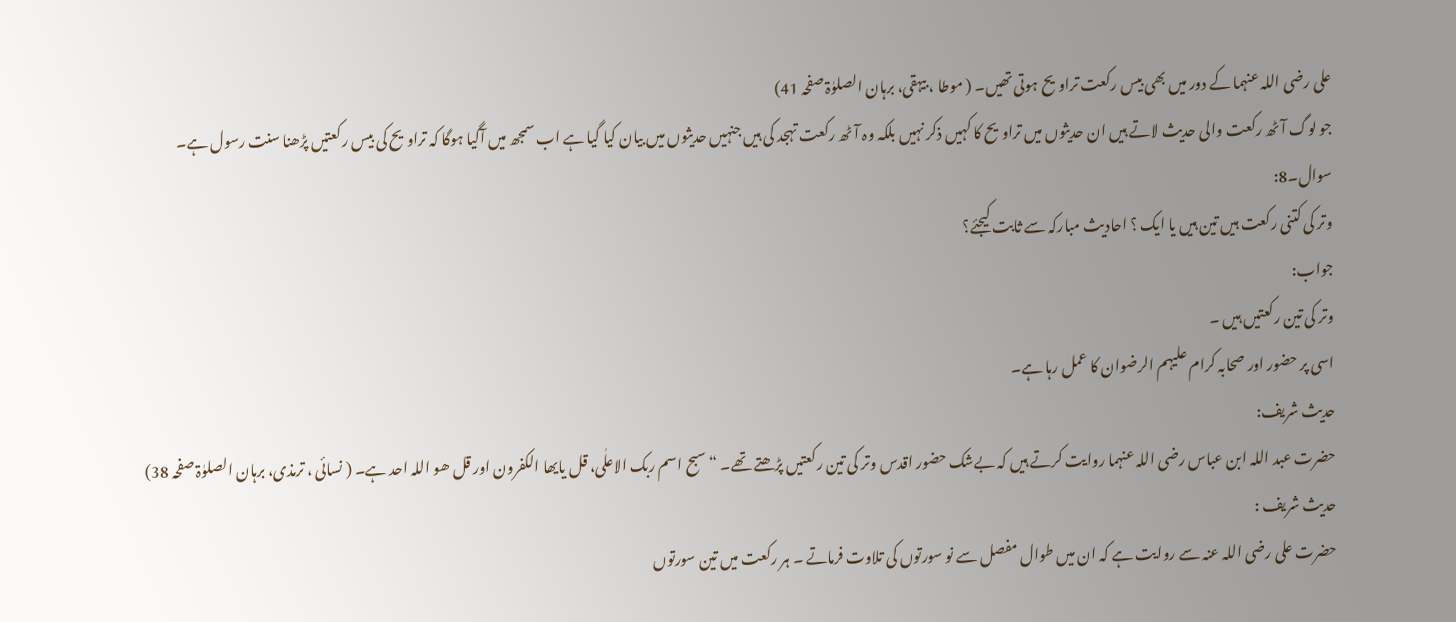علی رضی اللہ عنہما کے دور میں بھی بیس رکعت تراویح ہوتی تھیں۔ ( موطا ، بیہقی، برہان الصلوٰۃ صفحہ 41)
جو لوگ آٹھ رکعت والی حدیث لاتے ہیں ان حدیثوں میں تراویح کا کہیں ذکر نہیں بلکہ وہ آٹھ رکعت تہجد کی ہیں جنہیں حدیثوں میں بیان کیا گیا ہے اب سمجھ میں آگیا ہوگا کہ تراویح کی بیس رکعتیں پڑھنا سنت رسول ہے۔
سوال۔8:
وتر کی کتنی رکعت ہیں تین ہیں یا ایک ؟ احادیث مبارکہ سے ثابت کیجئے؟
جواب:
وتر کی تین رکعتیں ہیں ۔
اسی پر حضور اور صحابہ کرام علیہم الرضوان کا عمل رہا ہے۔
حدیث شریف:
حضرت عبد اللہ ابن عباس رضی اللہ عنہما روایت کرتے ہیں کہ بےشک حضور اقدس وتر کی تین رکعتیں پڑھتے تھے۔ “ سبح اسم ربک الاعلٰی، قل یایھا الکفرون اور قل ھو اللہ احد ہے۔ ( نسائی ، ترمذی، برہان الصلوٰۃ صفحہ 38)
حدیث شریف :
حضرت علی رضی اللہ عنہ سے روایت ہے کہ ان میں طوال مفصل سے نو سورتوں کی تلاوت فرماتے ۔ ہر رکعت میں تین سورتوں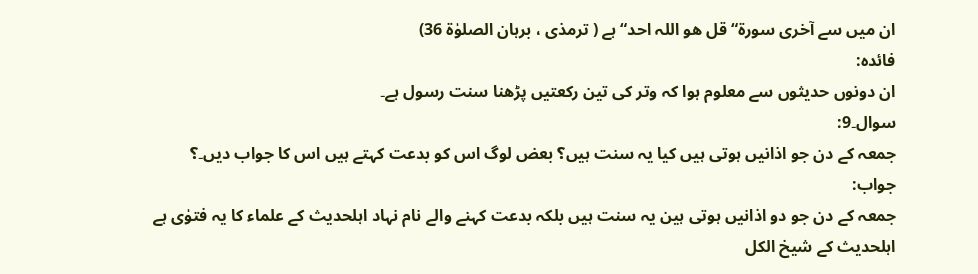ان میں سے آخری سورۃ“ قل ھو اللہ احد“ ہے ( ترمذی ، برہان الصلوٰۃ 36)
فائدہ:
ان دونوں حدیثوں سے معلوم ہوا کہ وتر کی تین رکعتیں پڑھنا سنت رسول ہے۔
سوال۔9:
جمعہ کے دن جو اذانیں ہوتی ہیں کیا یہ سنت ہیں؟ بعض لوگ اس کو بدعت کہتے ہیں اس کا جواب دیں۔؟
جواب:
جمعہ کے دن جو دو اذانیں ہوتی ہین یہ سنت ہیں بلکہ بدعت کہنے والے نام نہاد اہلحدیث کے علماء کا یہ فتوٰی ہے
اہلحدیث کے شیخ الکل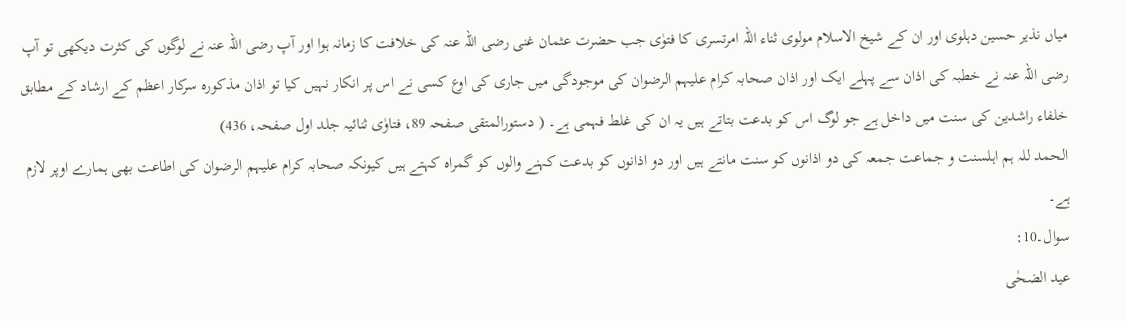میاں نذیر حسین دہلوی اور ان کے شیخ الاسلام مولوی ثناء اللہ امرتسری کا فتوٰی جب حضرت عثمان غنی رضی اللہ عنہ کی خلافت کا زمانہ ہوا اور آپ رضی اللہ عنہ نے لوگوں کی کثرت دیکھی تو آپ رضی اللہ عنہ نے خطبہ کی اذان سے پہلے ایک اور اذان صحابہ کرام علیہم الرضوان کی موجودگی میں جاری کی اوع کسی نے اس پر انکار نہیں کیا تو اذان مذکورہ سرکار اعظم کے ارشاد کے مطابق خلفاء راشدین کی سنت میں داخل ہے جو لوگ اس کو بدعت بتاتے ہیں یہ ان کی غلط فہمی ہے۔ ( دستورالمتقی صفحہ 89، فتاوٰی ثنائیہ جلد اول صفحہ، 436)
الحمد للہ ہم اہلسنت و جماعت جمعہ کی دو اذانوں کو سنت مانتے ہیں اور دو اذانوں کو بدعت کہنے والوں کو گمراہ کہتے ہیں کیونکہ صحابہ کرام علیہم الرضوان کی اطاعت بھی ہمارے اوپر لازم ہے۔
سوال۔10:
عید الضحٰی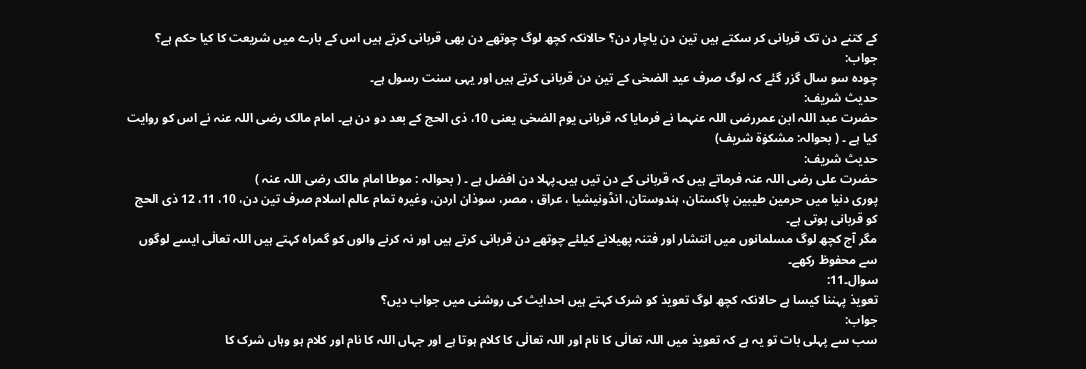کے کتنے دن تک قربانی کر سکتے ہیں تین دن یاچار دن؟ حالانکہ کچھ لوگ چوتھے دن بھی قربانی کرتے ہیں اس کے بارے میں شریعت کا کیا حکم ہے؟
جواب:
چودہ سو سال گزر گئے کہ لوگ صرف عید الضحٰی کے تین دن قربانی کرتے ہیں اور یہی سنت رسول ہے۔
حدیث شریف:
حضرت عبد اللہ ابن عمررضی اللہ عنہما نے فرمایا کہ قربانی یوم الضحٰی یعنی 10، ذی الحج کے بعد دو دن ہے۔ امام مالک رضی اللہ عنہ نے اس کو روایت کیا ہے ۔ ( بحوالہ: مشکوٰۃ شریف)
حدیث شریف:
حضرت علی رضی اللہ عنہ فرماتے ہیں کہ قربانی کے دن تیں ہیں۔پہلا دن افضل ہے ۔ ( بحوالہ : موطا امام مالک رضی اللہ عنہ )
پوری دنیا میں حرمین طیبین پاکستان، ہندوستان، انڈونیشیا ، عراق ، مصر، سوذان اردن، وغیرہ تمام عالم اسلام صرف تین دن، 10، 11، 12 ذی الحج کو قربانی ہوتی ہے۔
مگر آج کچھ لوگ مسلمانوں میں انتشار اور فتنہ پھیلانے کیلئے چوتھے دن قربانی کرتے ہیں اور نہ کرنے والوں کو گمراہ کہتے ہیں اللہ تعالٰی ایسے لوگوں سے محفوظ رکھے۔
سوال۔11:
تعویذ پہننا کیسا ہے حالانکہ کچھ لوگ تعویذ کو شرک کہتے ہیں احدایث کی روشنی میں جواب دیں؟
جواب:
سب سے پہلی بات تو یہ ہے کہ تعویذ میں اللہ تعالٰی کا نام اور اللہ تعالٰی کا کلام ہوتا ہے اور جہاں اللہ کا نام اور کلام ہو وہاں شرک کا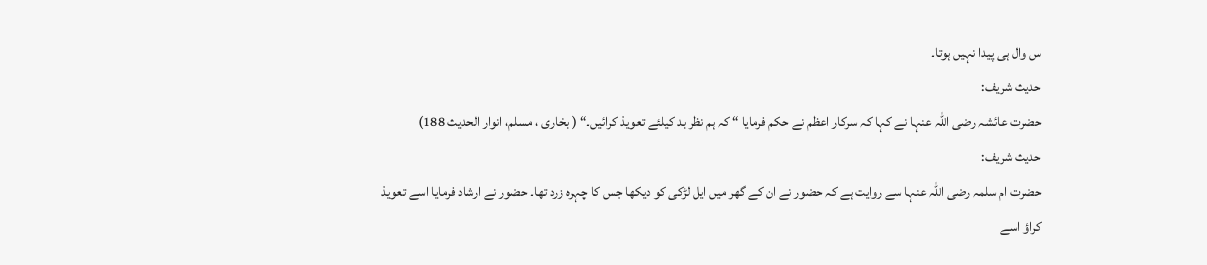س وال ہی پیدا نہیں ہوتا۔
حدیث شریف:
حضرت عائشہ رضی اللہ عنہا نے کہا کہ سرکار اعظم نے حکم فرمایا “ کہ ہم نظر بد کیلئے تعویذ کرائیں۔“ ( بخاری ، مسلم، انوار الحدیث 188)
حدیث شریف:
حضرت ام سلمہ رضی اللہ عنہا سے روایت ہے کہ حضور نے ان کے گھر میں ایل لڑکی کو دیکھا جس کا چہرہ زرد تھا۔ حضور نے ارشاد فرمایا اسے تعویذ کراؤ اسے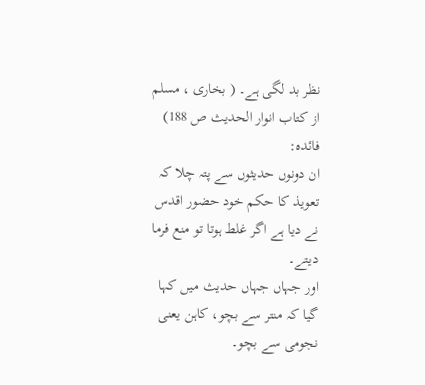نظر بد لگی ہے۔ ( بخاری ، مسلم از کتاب انوار الحدیث ص 188)
فائدہ:
ان دونوں حدیثوں سے پتہ چلا کہ تعویذ کا حکم خود حضور اقدس نے دیا ہے اگر غلط ہوتا تو منع فرما دیتے۔
اور جہاں جہاں حدیث میں کہا گیا کہ منتر سے بچو، کاہن یعنی نجومی سے بچو۔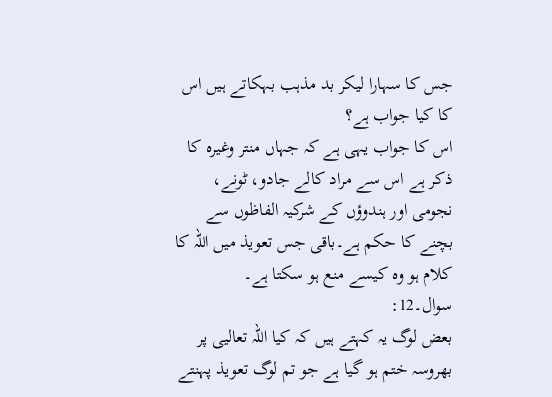جس کا سہارا لیکر بد مذہب بہکاتے ہیں اس کا کیا جواب ہے؟
اس کا جواب یہی ہے کہ جہاں منتر وغیرہ کا ذکر ہے اس سے مراد کالے جادو، ٹونے، نجومی اور ہندوؤں کے شرکیہ الفاظوں سے بچنے کا حکم ہے۔باقی جس تعویذ میں اللہ کا کلام ہو وہ کیسے منع ہو سکتا ہے۔
سوال۔12:
بعض لوگ یہ کہتے ہیں کہ کیا اللہ تعالیی پر بھروسہ ختم ہو گیا ہے جو تم لوگ تعویذ پہنتے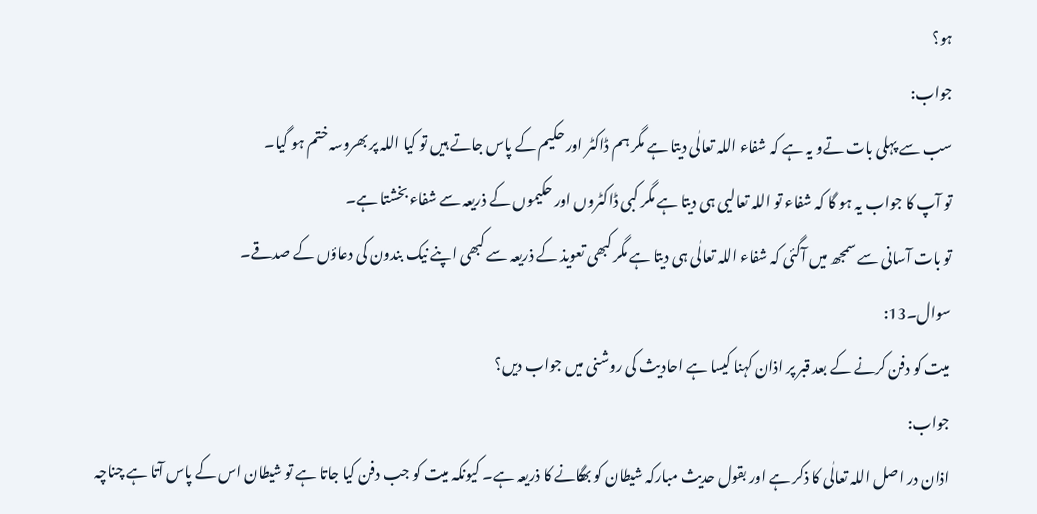ہو؟
جواب:
سب سے پہلی بات تےو یہ ہے کہ شفاء اللہ تعالٰی دیتا ہے مگر ہم ڈاکٹر اور حکیم کے پاس جاتے ہیں تو کیا اللہ پر بھروسہ ختم ہو گیا۔
تو آپ کا جواب یہ ہو گا کہ شفاء تو اللہ تعالیی ہی دیتا ہے مگر کبی ڈاکٹروں اور حکیموں کے ذریعہ سے شفاء بخشتا ہے۔
تو بات آسانی سے سمجھ میں آگئی کہ شفاء اللہ تعالٰی ہی دیتا ہے مگر کبھی تعویذ کے ذریعہ سے کبھی اپنے نیک بندون کی دعاؤں کے صدقے۔
سوال۔13:
میت کو دفن کرنے کے بعد قبر پر اذان کہنا کیسا ہے احادیث کی روشنی میں جواب دیں؟
جواب:
اذان در اصل اللہ تعالٰی کا ذکر ہے اور بقول حدیث مبارکہ شیطان کو بھگانے کا ذریعہ ہے۔ کیونکہ میت کو جب دفن کیا جاتا ہے تو شیطان اس کے پاس آتا ہے چناچہ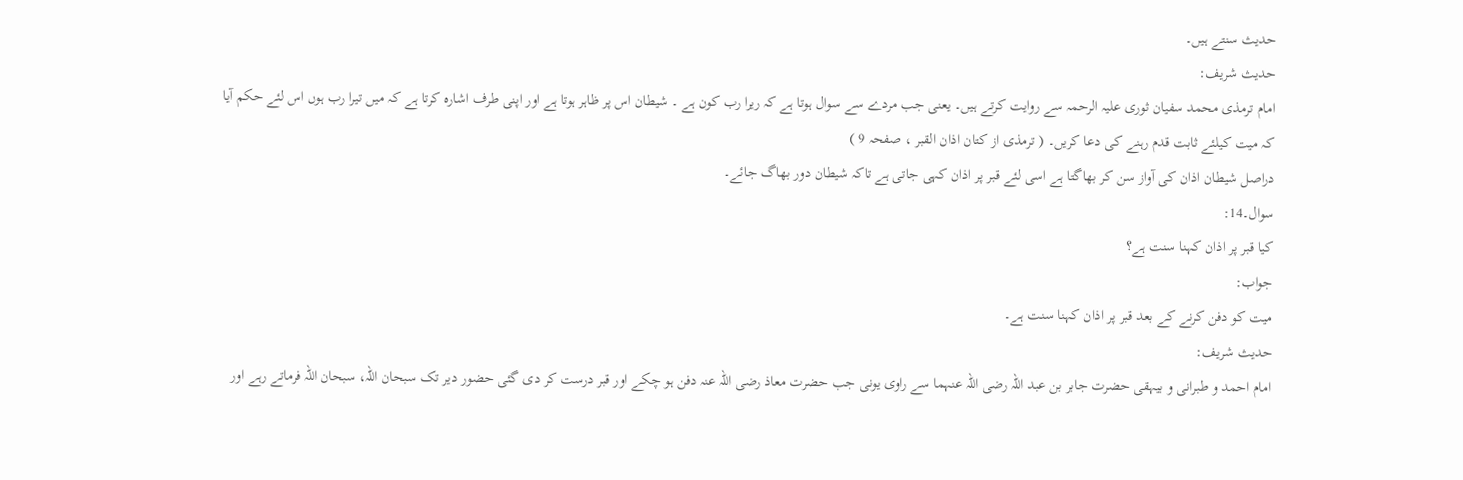حدیث سنتے ہیں۔
حدیث شریف:
امام ترمذی محمد سفیان ثوری علیہ الرحمہ سے روایت کرتے ہیں۔ یعنی جب مردے سے سوال ہوتا ہے کہ ریرا رب کون ہے ۔ شیطان اس پر ظاہر ہوتا ہے اور اپنی طرف اشارہ کرتا ہے کہ میں تیرا رب ہوں اس لئے حکم آیا کہ میت کیلئے ثابت قدم رہنے کی دعا کریں۔ ( ترمذی از کتان اذان القبر ، صفحہ 9 )
دراصل شیطان اذان کی آواز سن کر بھاگتا ہے اسی لئے قبر پر اذان کہی جاتی ہے تاکہ شیطان دور بھاگ جائے۔
سوال۔14:
کیا قبر پر اذان کہنا سنت ہے؟
جواب:
میت کو دفن کرنے کے بعد قبر پر اذان کہنا سنت ہے۔
حدیث شریف:
امام احمد و طبرانی و بیہقی حضرت جابر بن عبد اللہ رضی اللہ عنہما سے راوی یونی جب حضرت معاذ رضی اللہ عنہ دفن ہو چکے اور قبر درست کر دی گئی حضور دیر تک سبحان اللہ، سبحان اللہ فرماتے رہے اور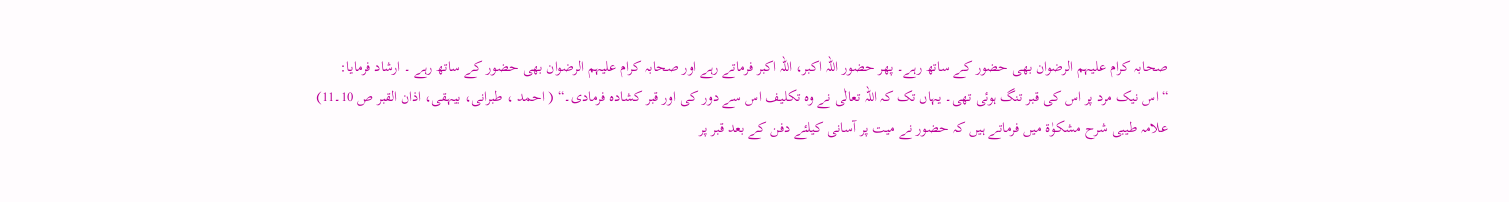صحابہ کرام علیہم الرضوان بھی حضور کے ساتھ رہے۔ پھر حضور اللہ اکبر، اللہ اکبر فرماتے رہے اور صحابہ کرام علیہم الرضوان بھی حضور کے ساتھ رہے ۔ ارشاد فرمایا:
“اس نیک مرد پر اس کی قبر تنگ ہوئی تھی۔ یہاں تک کہ اللہ تعالٰی نے وہ تکلیف اس سے دور کی اور قبر کشادہ فرمادی۔“ ( احمد ، طبرانی، بیہقی، اذان القبر ص 10۔11)
علامہ طیبی شرح مشکوٰۃ میں فرماتے ہیں کہ حضور نے میت پر آسانی کیلئے دفن کے بعد قبر پر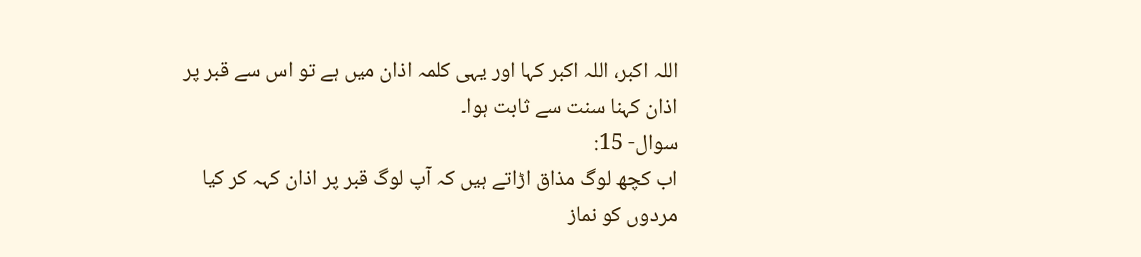اللہ اکبر، اللہ اکبر کہا اور یہی کلمہ اذان میں ہے تو اس سے قبر پر اذان کہنا سنت سے ثابت ہوا۔
سوال- 15:
اب کچھ لوگ مذاق اڑاتے ہیں کہ آپ لوگ قبر پر اذان کہہ کر کیا مردوں کو نماز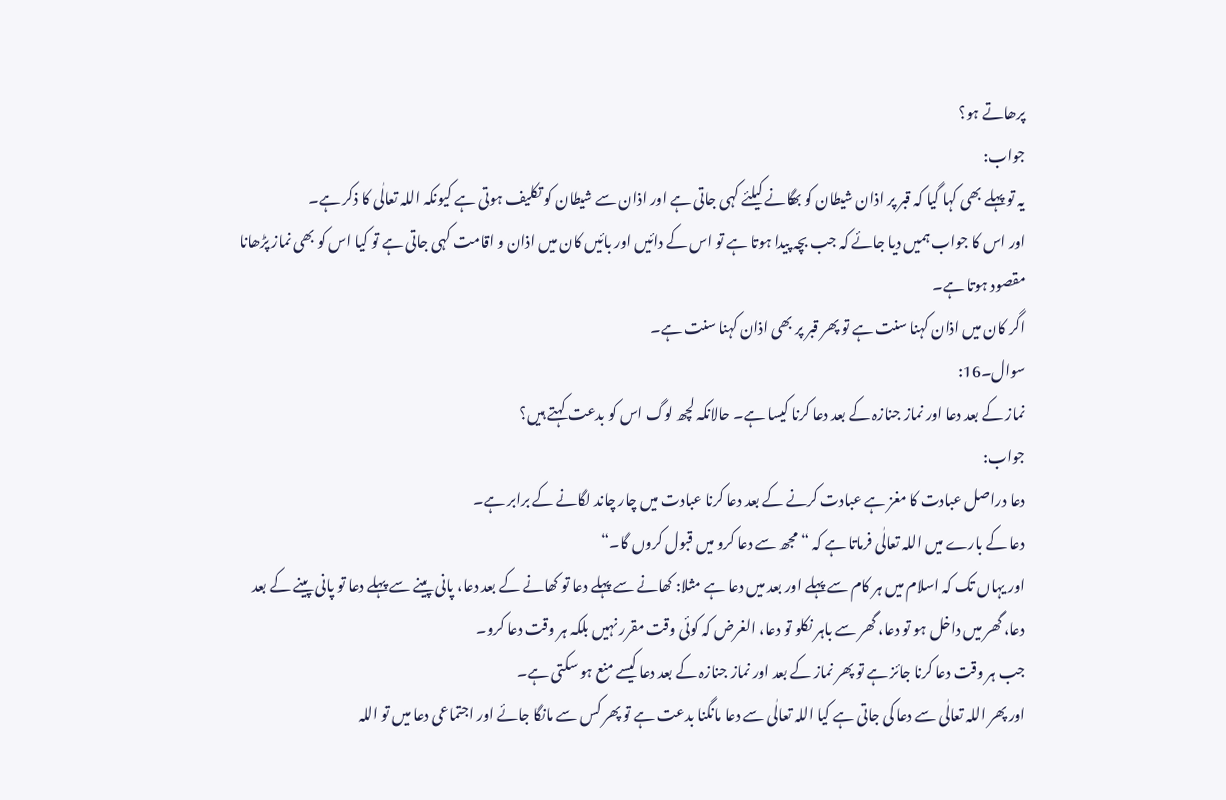پرھاتے ہو؟
جواب:
یہ تو پہلے بھی کہا گیا کہ قبر پر اذان شیطان کو بھگانے کیلئے کہی جاتی ہے اور اذان سے شیطان کو تکلیف ہوتی ہے کیونکہ اللہ تعالٰی کا ذکر ہے۔
اور اس کا جواب ہمیں دیا جائے کہ جب بچہ پیدا ہوتا ہے تو اس کے دائیں اور بائیں کان میں اذان و اقامت کہی جاتی ہے تو کیا اس کو بھی نماز پڑھانا مقصود ہوتا ہے۔
اگر کان میں اذان کہنا سنت ہے تو پھر قبر پر بھی اذان کہنا سنت ہے۔
سوال۔16:
نماز کے بعد دعا اور نماز جنازہ کے بعد دعا کرنا کیسا ہے۔ حالانکہ لچھ لوگ اس کو بدعت کہتے ہیں؟
جواب:
دعا دراصل عبادت کا مغز ہے عبادت کرنے کے بعد دعا کرنا عبادت میں چار چاند لگانے کے برابر ہے۔
دعا کے بارے میں اللہ تعالٰی فرماتا ہے کہ “ مجھ سے دعا کرو میں قبول کروں گا۔“
اور یہاں تک کہ اسلام میں ہر کام سے پہلے اور بعد میں دعا ہے مثلا: کھانے سے پہلے دعا تو کھانے کے بعد دعا، پانی پینے سے پہلے دعا تو پانی پینے کے بعد دعا، گھر میں داخل ہو تو دعا، گھر سے باہر نکلو تو دعا، الغرض کہ کوئی وقت مقرر نہیں بلکہ ہر وقت دعا کرو۔
جب ہر وقت دعا کرنا جائز ہے تو پھر نماز کے بعد اور نماز جنازہ کے بعد دعا کیسے منع ہو سکتی ہے۔
اور پھر اللہ تعالٰی سے دعا کی جاتی ہے کیا اللہ تعالٰی سے دعا مانگنا بدعت ہے تو پھر کس سے مانگا جائے اور اجتماعی دعا میں تو اللہ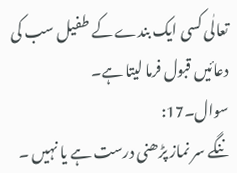تعالٰی کسی ایک بندے کے طفیل سب کی دعائیں قبول فرما لیتا ہے۔
سوال۔17:
ننگے سر نماز پڑھنی درست ہے یا نہیں ۔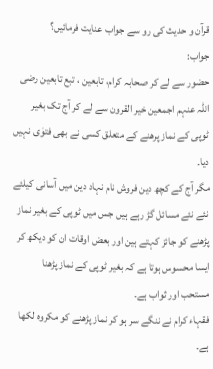قرآن و حدیث کی رو سے جواب عنایت فرمائیں؟
جواب:
حضور سے لے کر صحابہ کرام، تابعین ، تبع تابعین رضی اللہ عنہم اجمعین خیر القرون سے لے کر آج تک بغیر ٹوپی کے نماز پرھنے کے متعلق کسی نے بھی فتوٰی نہیں دیا۔
مگر آج کے کچھ دین فروش نام نہاد دین میں آسانی کیلئے نئے نئے مسائل گڑ رہے ہیں جس میں ٹوپی کے بغیر نماز پڑھنے کو جائز کہتے ہین اور بعض اوقات ان کو دیکھ کر ایسا محسوس ہوتا ہے کہ بغیر ٹوپی کے نماز پڑھنا مستحب اور ثواب ہے۔
فقہاء کرام نے ننگے سر ہو کر نماز پڑھنے کو مکروہ لکھا ہے۔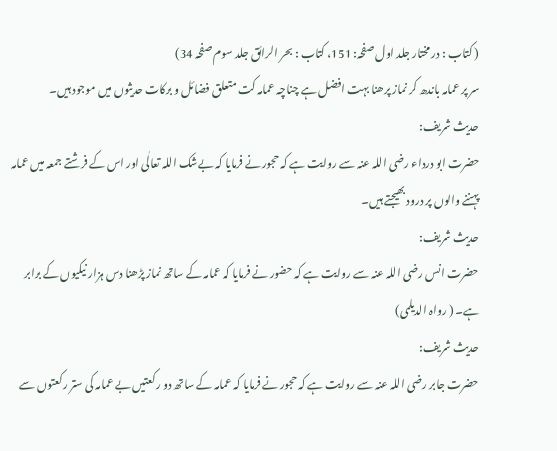( کتاب : در مختار جلد اول صفحہ: 151، کتاب : بحر الرائق جلد سوم صفحہ 34)
سر پر عمامہ باندھ کر نماز پرھنا بہت افضل ہے چناچہ عمامہ کت متعلق فضائل و برکات حدیثوں میں موجود ہیں۔
حدیث شریف:
حضرت ابو درداء رضی اللہ عنہ سے روایت ہے کہ حجور نے فرمایا کہ بےشک اللہ تعالٰی اور اس کے فرشتے جمعہ میں عمامہ پہننے والوں پر درود بھیجتے ہیں۔
حدیث شریف:
حضرت انس رضی اللہ عنہ سے روایت ہے کہ حضور نے فرمایا کہ عمامہ کے ساتھ نماز پڑھنا دس ہزار نیکیوں کے برابر ہے۔ ( رواہ الدیلمی)
حدیث شریف:
حضرت جابر رضی اللہ عنہ سے روایت ہے کہ حجور نے فرمایا کہ عمامہ کے ساتھ دو رکعتیں بے عمامہ کی ستر رکعتوں سے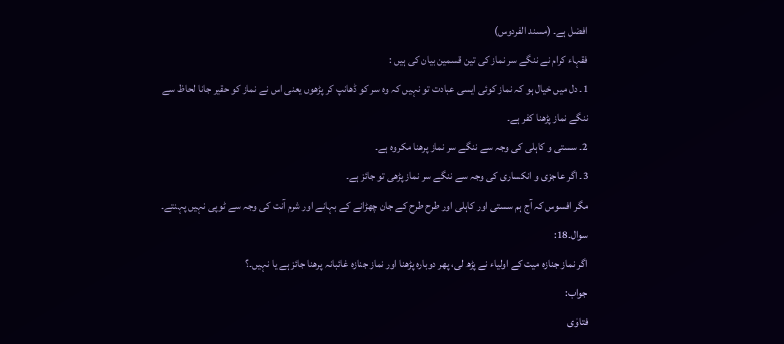افضل ہے۔ (مسند الفردوس)
فقہاء کرام نے ننگے سر نماز کی تین قسمین بیان کی ہیں :
1۔ دل میں خیال ہو کہ نماز کوئی ایسی عبادت تو نہیں کہ وہ سر کو ڈھانپ کر پڑھوں یعنی اس نے نماز کو حقیر جانا لحاظ سے ننگے نماز پڑھنا کفر ہے۔
2۔ سستی و کاہلی کی وجہ سے ننگے سر نماز پرھنا مکروہ ہے۔
3۔ اگر عاجزی و انکساری کی وجہ سے ننگے سر نماز پڑھی تو جائز ہے۔
مگر افسوس کہ آج ہم سستی اور کاہلی اور طرح طرح کے جان چھڑانے کے بہانے اور شرم آنت کی وجہ سے ٹوپی نہیں پہنتے۔
سوال۔18:
اگر نماز جنازہ میت کے اولیاء نے پڑھ لی، پھر دوبارہ پڑھنا اور نماز جنازہ غائبانہ پرھنا جائز ہے یا نہیں۔؟
جواب:
فتاوٰی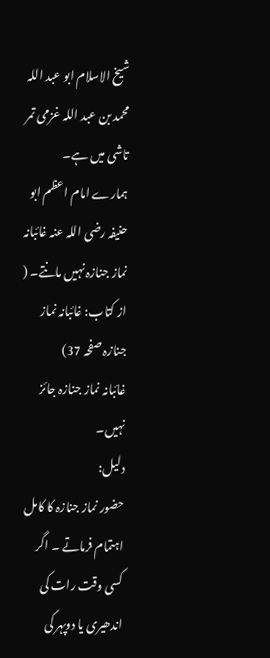شیخ الاسلام ابو عبد اللہ محمد بن عبد اللہ غزمی تمر تاشی میں ہے۔
ہمارے امام اعظم ابو حنیفہ رضی اللہ عنہ غائبانہ نماز جنازہ نہیں مانتے۔ ( از کتاب: غائبانہ نماز جنازہ صفحہ 37)
غائبانہ نماز جنازہ جائز نہیں۔
دلیل:
حضور نماز جنازہ کا کامل اہتمام فرماتے ۔ اگر کسی وقت رات کی اندھیری یا دوپہر کی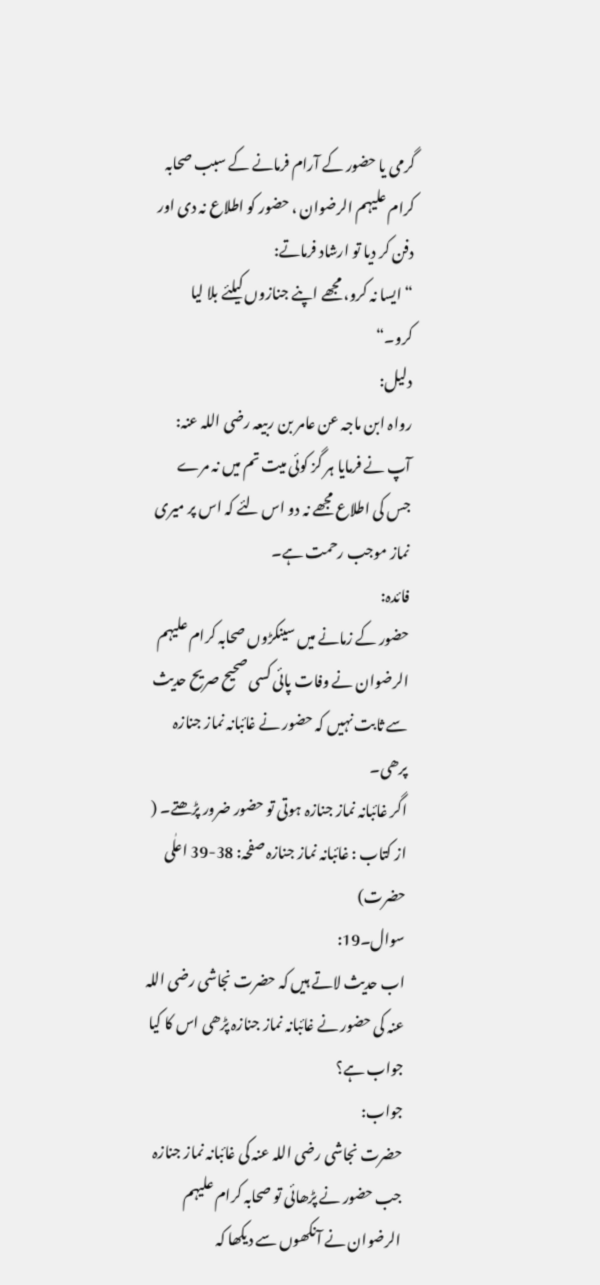گرمی یا حضور کے آرام فرمانے کے سبب صحابہ کرام علیہم الرضوان ، حضور کو اطلاع نہ دی اور دفن کر دیا تو ارشاد فرماتے:
“ ایسا نہ کرو، مجھے اپنے جنازوں کیلئے بلا لیا کرو۔“
دلیل:
رواہ ابن ماجہ عن عامر بن ربیعہ رضی اللہ عنہ: آپ نے فرمایا ہر گز کوئی میت تم میں نہ مرے جس کی اطلاع مجھے نہ دو اس لئے کہ اس پر میری نماز موجب رحمت ہے۔
فائدہ:
حضور کے زمانے میں سینکڑوں صحابہ کرام علیہم الرضوان نے وفات پائی کسی صحیح صریح حدیث سے ثابت نہیں کہ حضور نے غائبانہ نماز جنازہ پرھی۔
اگر غائبانہ نماز جنازہ ہوتی تو حضور ضرور پڑھتے۔ ( از کتاب : غائبانہ نماز جنازہ صفحہ: 38-39 اعلٰی حضرت)
سوال۔19:
اب حدیث لاتے ہیں کہ حضرت نجاشی رضی اللہ عنہ کی حضور نے غائبانہ نماز جنازہ پڑھی اس کا کیا جواب ہے؟
جواب:
حضرت نجاشی رضی اللہ عنہ کی غائبانہ نماز جنازہ جب حضور نے پڑھائی تو صحابہ کرام علیہم الرضوان نے آنکھوں سے دیکھا کہ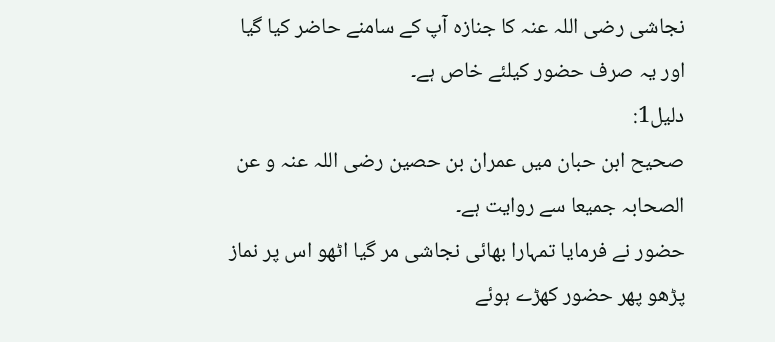نجاشی رضی اللہ عنہ کا جنازہ آپ کے سامنے حاضر کیا گیا اور یہ صرف حضور کیلئے خاص ہے۔
دلیل1:
صحیح ابن حبان میں عمران بن حصین رضی اللہ عنہ و عن الصحابہ جمیعا سے روایت ہے۔
حضور نے فرمایا تمہارا بھائی نجاشی مر گیا اٹھو اس پر نماز پڑھو پھر حضور کھڑے ہوئے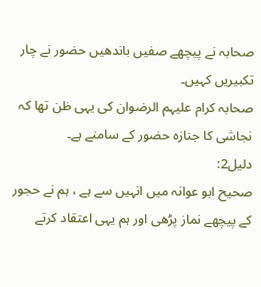صحابہ نے پیچھے صفیں باندھیں حضور نے چار تکبیریں کہیں۔
صحابہ کرام علیہم الرضوان کی یہی ظن تھا کہ نجاشی کا جنازہ حضور کے سامنے ہے۔
دلیل2:
صحیح ابو عوانہ میں انہیں سے ہے ، ہم نے حجور کے پیچھے نماز پڑھی اور ہم یہی اعتقاد کرتے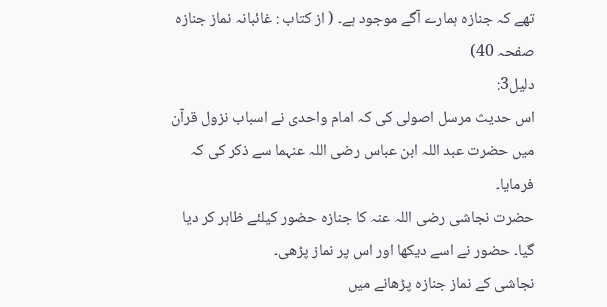تھے کہ جنازہ ہمارے آگے موجود ہے۔ ( از کتاب : غائبانہ نماز جنازہ صفحہ 40)
دلیل3:
اس حدیث مرسل اصولی کی کہ امام واحدی نے اسباب نزول قرآن میں حضرت عبد اللہ ابن عباس رضی اللہ عنہما سے ذکر کی کہ فرمایا۔
حضرت نجاشی رضی اللہ عنہ کا جنازہ حضور کیلئے ظاہر کر دیا گیا۔ حضور نے اسے دیکھا اور اس پر نماز پڑھی۔
نجاشی کے نماز جنازہ پڑھانے میں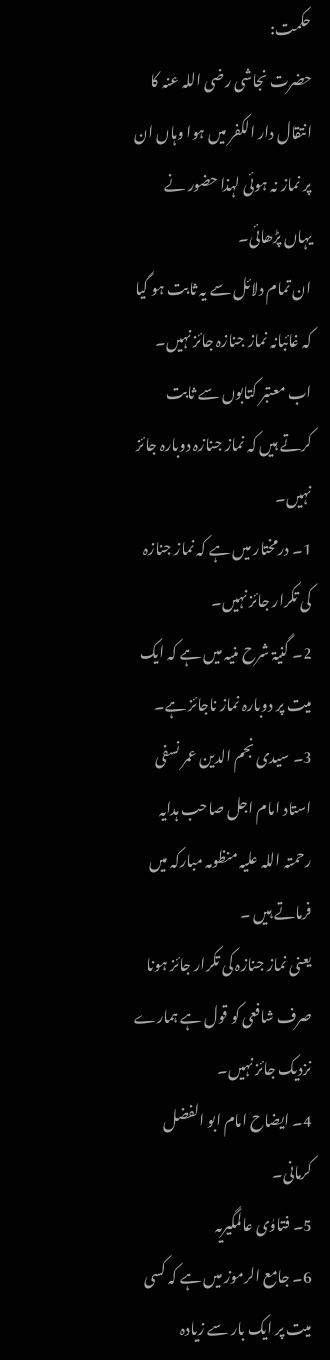حکمت:
حضرت نجاشی رضی اللہ عنہ کا انتقال دار الکفر میں ہوا وہاں ان پر نماز نہ ہوئی لہذا حضور نے یہاں پڑھائی۔
ان تمام دلائل سے یہ ثابت ہو گیا کہ غائبانہ نماز جنازہ جائز نہیں۔
اب معتبر کتابوں سے ثابت کرتے ہیں کہ نماز جنازہ دوبارہ جائز نہیں۔
1۔ درمختار میں ہے کہ نماز جنازہ کی تکرار جائز نہیں۔
2۔ گنیۃ شرح منیہ میں ہے کہ ایک میت پر دوبارہ نماز ناجائز ہے۔
3۔ سیدی نجم الدین عمر نسفی استاد امام اجل صاحب ہدایہ رحمتہ اللہ علیہ منظومہ مبارکہ میں فرماتے ہیں ۔
یعنی نماز جنازہ کی تکرار جائز ہونا صرف شافعی کو قول ہے ہمارے نزدیک جائز نہیں۔
4۔ ایضاح امام ابو الفضل کرمانی۔
5۔ فتاوٰی عالمگیریہ
6۔ جامع الرموز میں ہے کہ کسی میت پر ایک بار سے زیادہ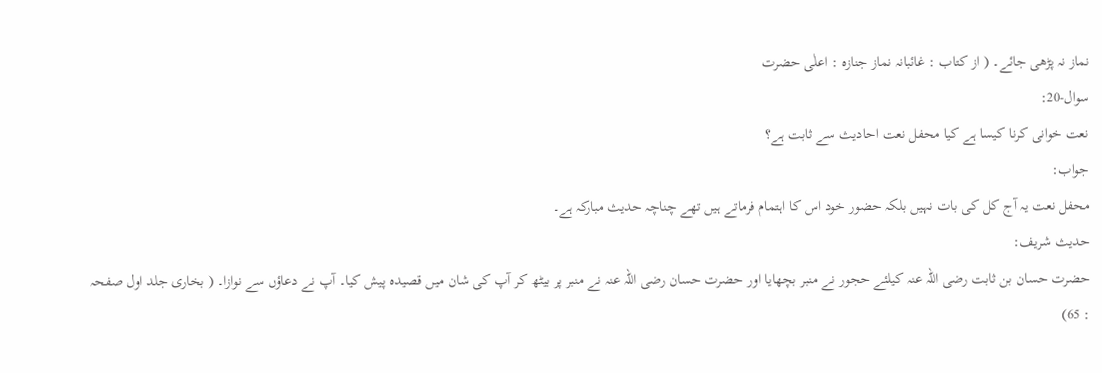نماز نہ پڑھی جائے۔ ( از کتاب : غائبانہ نماز جنازہ : اعلٰی حضرت
سوال-20:
نعت خوانی کرنا کیسا ہے کیا محفل نعت احادیث سے ثابت ہے؟
جواب:
محفل نعت یہ آج کل کی بات نہیں بلکہ حضور خود اس کا اہتمام فرماتے ہیں تھے چناچہ حدیث مبارکہ ہے۔
حدیث شریف:
حضرت حسان بن ثابت رضی اللہ عنہ کیلئے حجور نے منبر بچھایا اور حضرت حسان رضی اللہ عنہ نے منبر پر بیٹھ کر آپ کی شان میں قصیدہ پیش کیا۔ آپ نے دعاؤں سے نوازا۔ ( بخاری جلد اول صفحہ : 65)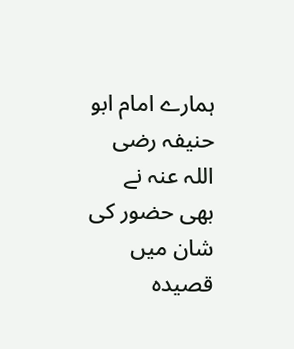ہمارے امام ابو حنیفہ رضی اللہ عنہ نے بھی حضور کی شان میں قصیدہ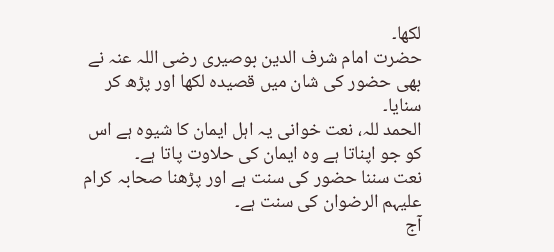لکھا۔
حضرت امام شرف الدین بوصیری رضی اللہ عنہ نے بھی حضور کی شان میں قصیدہ لکھا اور پڑھ کر سنایا۔
الحمد للہ، نعت خوانی یہ اہل ایمان کا شیوہ ہے اس کو جو اپناتا ہے وہ ایمان کی حلاوت پاتا ہے۔
نعت سننا حضور کی سنت ہے اور پڑھنا صحابہ کرام علیہم الرضوان کی سنت ہے۔
آج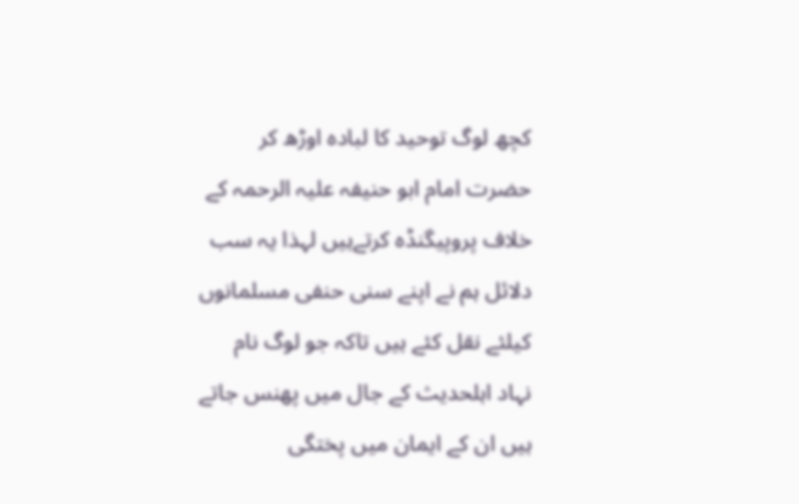کچھ لوگ توحید کا لبادہ اوڑھ کر حضرت امام ابو حنیفہ علیہ الرحمہ کے خلاف پروپیگنڈہ کرتےہیں لہذا یہ سب دلائل ہم نے اپنے سنی حنفی مسلمانوں کیلئے نقل کئے ہیں تاکہ جو لوگ نام نہاد اہلحدیث کے جال میں پھنس جاتے ہیں ان کے ایمان میں پختگی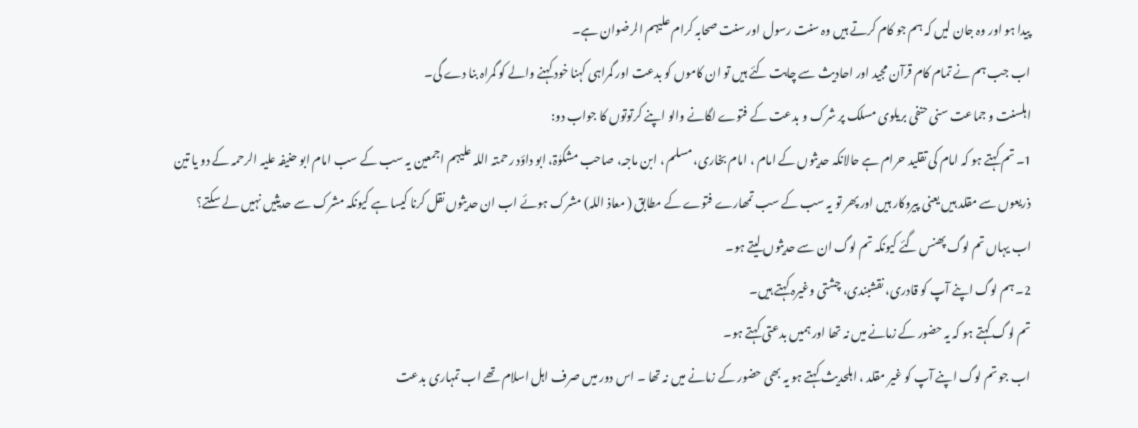پیدا ہو اور وہ جان لیں کہ ہم جو کام کرتے ہیں وہ سنت رسول اور سنت صحابہ کرام علیہم الرضوان ہے۔
اب جب ہم نے تمام کام قرآن مجید اور احادیث سے چابت کئے ہیں تو ان کاموں کو بدعت اور گمراہی کہنا خود کہنے والے کو گمراہ بنا دے گی۔
اہلسنت و جماعت سنی حنفی بریلوی مسلک پر شرک و بدعت کے فتوے لگانے والو اپنے کرتوتوں کا جواب دو:
1۔ تم کہتے ہو کہ امام کی تقلید حرام ہے حالانکہ حدیثوں کے امام ، امام بخاری، مسلم ، ابن ماجہ، صاحب مشکوٰۃ، ابو داؤد رحمتہ اللہ علیہم اجمعین یہ سب کے سب امام ابو حنیفہ علیہ الرحمہ کے دو یا تین ذریعوں سے مقلد ہیں یعنی پیروکار ہیں اور پھر تو یہ سب کے سب تمھارے فتوے کے مطابق ( معاذ اللہ) مشرک ہوئے اب ان حدیثوں نقل کرنا کیسا ہے کیونکہ مشرک سے حدیثیں نہیں لے سکتے؟
اب یہاں تم لوگ پھنس گئے کیونکہ تم لوگ ان سے حدیثوں لیتے ہو۔
2۔ ہم لوگ اپنے آپ کو قادری، نقشبندی، چشتی وغیرہ کہتے ہیں۔
تم لوگ کہتے ہو کہ یہ حضور کے زمانے میں نہ تھا اور ہمیں بدعتی کہتے ہو۔
اب جو تم لوگ اپنے آپ کو غیر مقلد ، اہلحدیث کہتے ہو یہ بھی حضور کے زمانے میں نہ تھا ۔ اس دور میں صرف اہل اسلام تھے اب تمہاری بدعت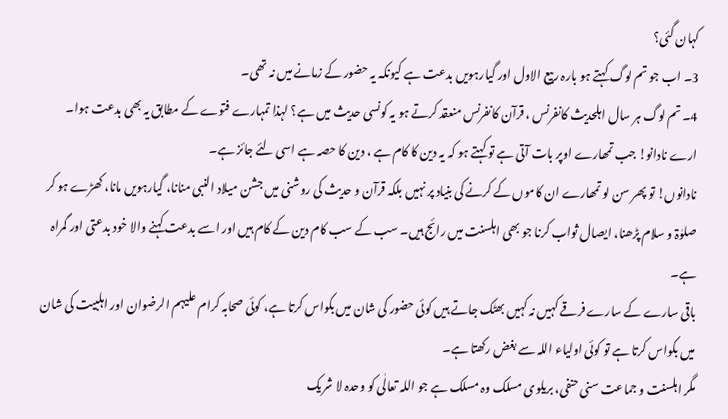کہان گئی؟
3۔ اب جو تم لوگ کہتے ہو بارہ ربیع الاول اور گیارہویں بدعت ہے کیونکہ یہ حضور کے زمانے میں نہ تھی۔
4۔ تم لوگ ہر سال اہلحدیث کانفرنس ، قرآن کانفرنس منعقد کرتے ہو یہ کونسی حدیث میں ہے؟ لہذا تمہارے فتوے کے مطابق یہ بھی بدعت ہوا۔
ارے نادانو! جب تمھارے اوپر بات آتی ہے تو کہتے ہو کہ یہ دین کا کام ہے ، دین کا حصہ ہے اسی لئے جائز ہے۔
نادانوں! تو پھر سن لو تمھارے ان کاموں کے کرنے کی بنیاد پر نہیں بلکہ قرآن و حدیث کی روشنی میں جشن میلاد النبی منانا، گیارہویں مانا، کھڑے ہو کر صلوٰۃ و سلام پڑھنا، ایصال ثواب کرنا جو بھی اہلسنت میں رائج ہیں۔ سب کے سب کام دین کے کام ہیں اور اسے بدعت کہنے والا خود بدعتی اور گمراہ ہے۔
باقی سارے کے سارے فرقے کہیں نہ کہیں بھٹک جاتے ہیں کوئی حضور کی شان میں بکواس کرتا ہے، کوئی صحابہ کرام علیہم الرضوان اور اہلبیت کی شان میں بکواس کرتا ہے تو کوئی اولیاء اللہ سے بغض رکھتا ہے۔
مگر اہلسنت و جماعت سنی حنفی، بریلوی مسلک وہ مسلک ہے جو اللہ تعالٰی کو وحدہ لا شریک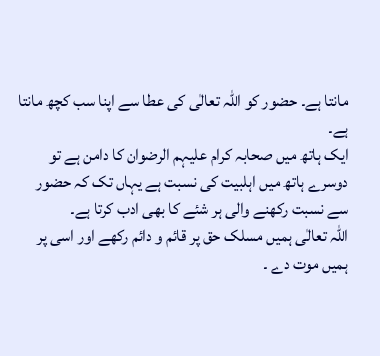مانتا ہے۔ حضور کو اللہ تعالٰی کی عطا سے اپنا سب کچھ مانتا ہے۔
ایک ہاتھ میں صحابہ کرام علیہم الرضوان کا دامن ہے تو دوسرے ہاتھ میں اہلبیت کی نسبت ہے یہاں تک کہ حضور سے نسبت رکھنے والی ہر شئے کا بھی ادب کرتا ہے۔
اللہ تعالٰی ہمیں مسلک حق پر قائم و دائم رکھے اور اسی پر ہمیں موت دے ۔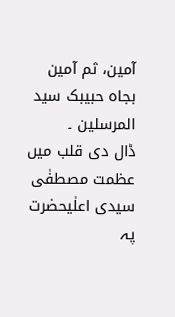آمین، ثم آمین بجاہ حبیبک سید المرسلین ۔
ڈال دی قلب میں عظمت مصطفٰی
سیدی اعلٰیحضرت پہ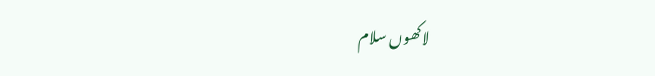لاکھوں سلام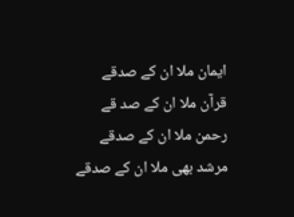ایمان ملا ان کے صدقے
قرآن ملا ان کے صد قے
رحمن ملا ان کے صدقے
مرشد بھی ملا ان کے صدقے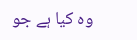وہ کیا ہے جو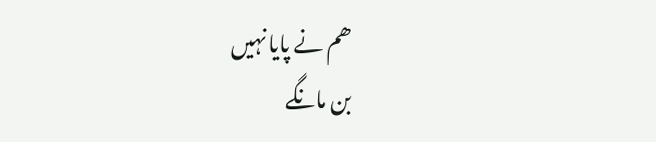ھم نے پایا نہیں
بن مانگے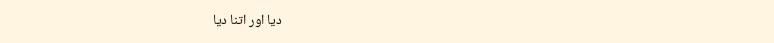دیا اور اتنا دیا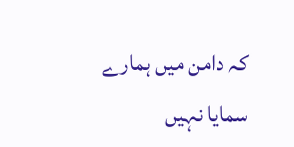کہ دامن میں ہمارے سمایا نہیں